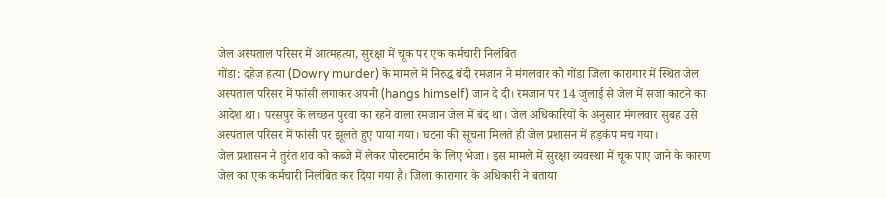जेल अस्पताल परिसर में आत्महत्या, सुरक्षा में चूक पर एक कर्मचारी निलंबित
गोंडा: दहेज हत्या (Dowry murder) के मामले में निरुद्ध बंदी रमजान ने मंगलवार को गोंडा जिला कारागार में स्थित जेल अस्पताल परिसर में फांसी लगाकर अपनी (hangs himself) जान दे दी। रमजान पर 14 जुलाई से जेल में सजा काटने का आदेश था। परसपुर के लच्छन पुरवा का रहने वाला रमजान जेल में बंद था। जेल अधिकारियों के अनुसार मंगलवार सुबह उसे अस्पताल परिसर में फांसी पर झूलते हुए पाया गया। घटना की सूचना मिलते ही जेल प्रशासन में हड़कंप मच गया।
जेल प्रशासन ने तुरंत शव को कब्जे में लेकर पोस्टमार्टम के लिए भेजा। इस मामले में सुरक्षा व्यवस्था में चूक पाए जाने के कारण जेल का एक कर्मचारी निलंबित कर दिया गया है। जिला कारागार के अधिकारी ने बताया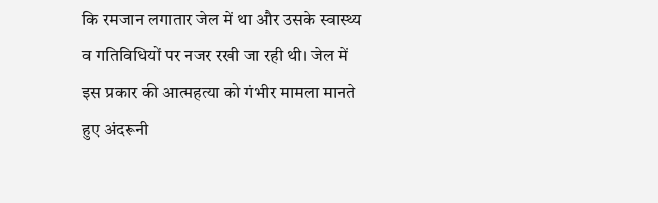कि रमजान लगातार जेल में था और उसके स्वास्थ्य व गतिविधियों पर नजर रखी जा रही थी। जेल में इस प्रकार की आत्महत्या को गंभीर मामला मानते हुए अंदरूनी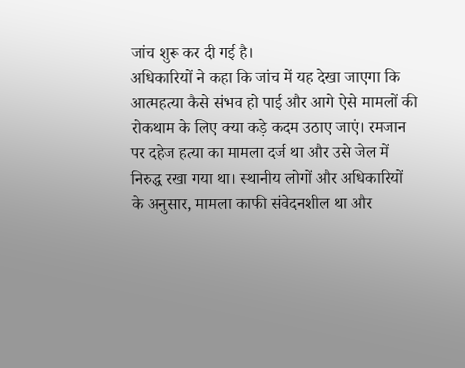जांच शुरू कर दी गई है।
अधिकारियों ने कहा कि जांच में यह देखा जाएगा कि आत्महत्या कैसे संभव हो पाई और आगे ऐसे मामलों की रोकथाम के लिए क्या कड़े कदम उठाए जाएं। रमजान पर दहेज हत्या का मामला दर्ज था और उसे जेल में निरुद्ध रखा गया था। स्थानीय लोगों और अधिकारियों के अनुसार, मामला काफी संवेदनशील था और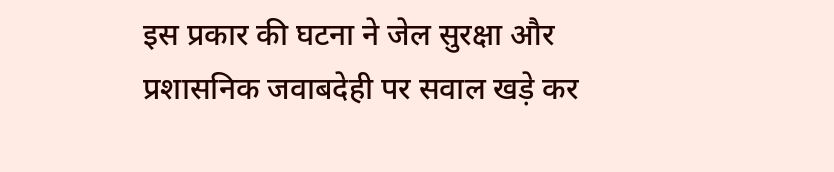इस प्रकार की घटना ने जेल सुरक्षा और प्रशासनिक जवाबदेही पर सवाल खड़े कर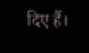दिए हैं।